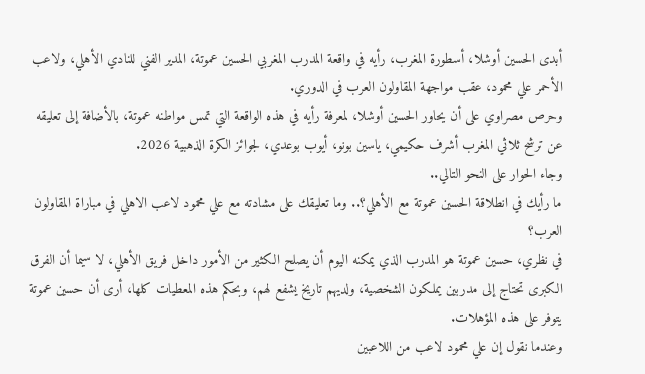أبدى الحسين أوشلا، أسطورة المغرب، رأيه في واقعة المدرب المغربي الحسين عموتة، المدير الفني للنادي الأهلي، ولاعب الأحمر علي محمود، عقب مواجهة المقاولون العرب في الدوري.
وحرص مصراوي على أن يحاور الحسين أوشلا، لمعرفة رأيه في هذه الواقعة التي تمس مواطنه عموتة، بالأضافة إلى تعليقه عن ترشح ثلاثي المغرب أشرف حكيمي، ياسين بونو، أيوب بوعدي، لجوائز الكرة الذهبية 2026.
وجاء الحوار على النحو التالي..
ما رأيك في انطلاقة الحسين عموتة مع الأهلي؟.. وما تعليقك على مشادته مع علي محمود لاعب الاهلي في مباراة المقاولون العرب؟
في نظري، حسين عموتة هو المدرب الذي يمكنه اليوم أن يصلح الكثير من الأمور داخل فريق الأهلي، لا سيما أن الفرق الكبرى تحتاج إلى مدربين يملكون الشخصية، ولديهم تاريخ يشفع لهم، وبحكم هذه المعطيات كلها، أرى أن حسين عموتة يتوفر على هذه المؤهلات.
وعندما نقول إن علي محمود لاعب من اللاعبين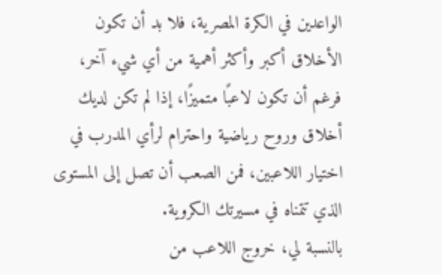الواعدين في الكرة المصرية، فلا بد أن تكون الأخلاق أكبر وأكثر أهمية من أي شيء آخر، فرغم أن تكون لاعبًا متميزًا، إذا لم تكن لديك أخلاق وروح رياضية واحترام لرأي المدرب في اختيار اللاعبين، فمن الصعب أن تصل إلى المستوى الذي تتمناه في مسيرتك الكروية.
بالنسبة لي، خروج اللاعب من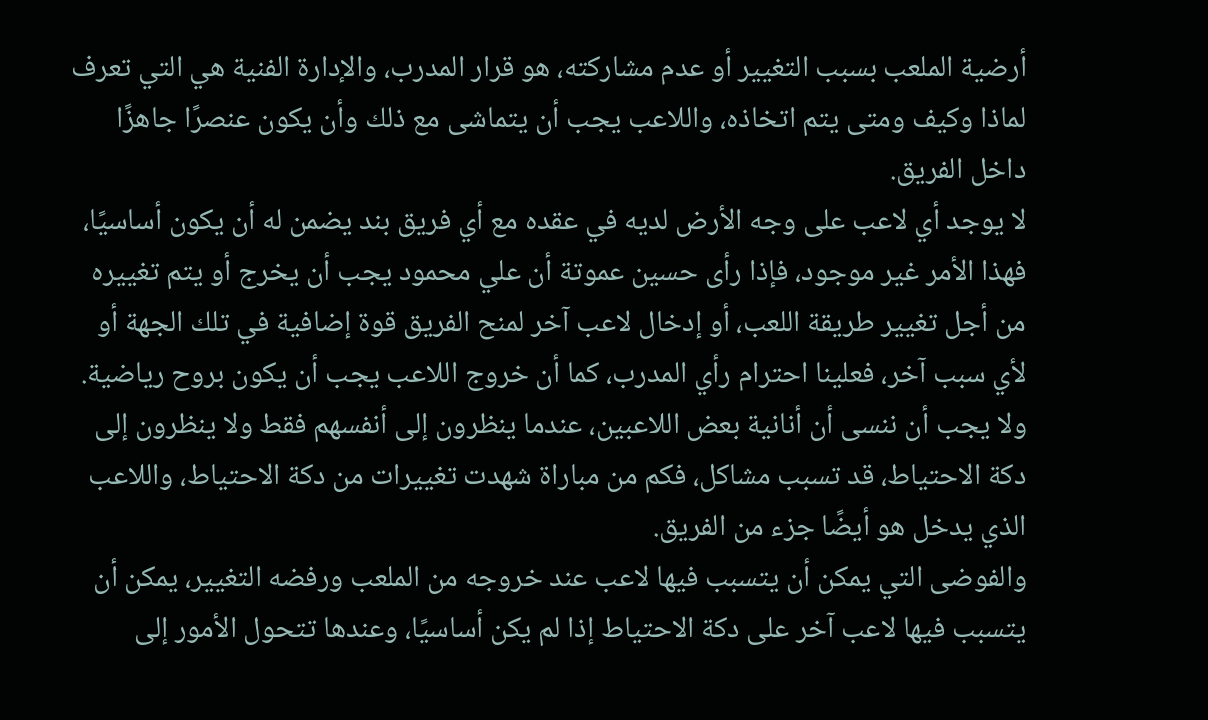أرضية الملعب بسبب التغيير أو عدم مشاركته، هو قرار المدرب، والإدارة الفنية هي التي تعرف لماذا وكيف ومتى يتم اتخاذه، واللاعب يجب أن يتماشى مع ذلك وأن يكون عنصرًا جاهزًا داخل الفريق.
لا يوجد أي لاعب على وجه الأرض لديه في عقده مع أي فريق بند يضمن له أن يكون أساسيًا، فهذا الأمر غير موجود، فإذا رأى حسين عموتة أن علي محمود يجب أن يخرج أو يتم تغييره من أجل تغيير طريقة اللعب، أو إدخال لاعب آخر لمنح الفريق قوة إضافية في تلك الجهة أو لأي سبب آخر، فعلينا احترام رأي المدرب، كما أن خروج اللاعب يجب أن يكون بروح رياضية.
ولا يجب أن ننسى أن أنانية بعض اللاعبين، عندما ينظرون إلى أنفسهم فقط ولا ينظرون إلى دكة الاحتياط، قد تسبب مشاكل، فكم من مباراة شهدت تغييرات من دكة الاحتياط، واللاعب الذي يدخل هو أيضًا جزء من الفريق.
والفوضى التي يمكن أن يتسبب فيها لاعب عند خروجه من الملعب ورفضه التغيير، يمكن أن يتسبب فيها لاعب آخر على دكة الاحتياط إذا لم يكن أساسيًا، وعندها تتحول الأمور إلى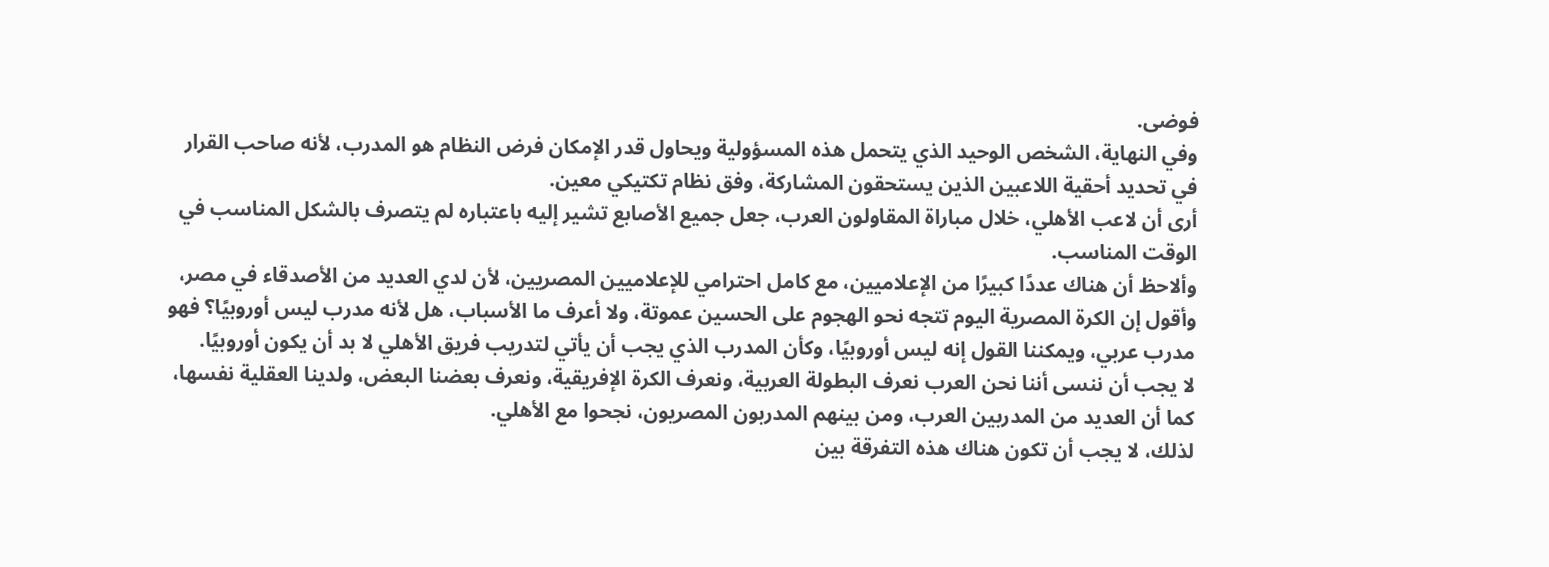فوضى.
وفي النهاية، الشخص الوحيد الذي يتحمل هذه المسؤولية ويحاول قدر الإمكان فرض النظام هو المدرب، لأنه صاحب القرار في تحديد أحقية اللاعبين الذين يستحقون المشاركة، وفق نظام تكتيكي معين.
أرى أن لاعب الأهلي، خلال مباراة المقاولون العرب، جعل جميع الأصابع تشير إليه باعتباره لم يتصرف بالشكل المناسب في الوقت المناسب.
وألاحظ أن هناك عددًا كبيرًا من الإعلاميين، مع كامل احترامي للإعلاميين المصريين، لأن لدي العديد من الأصدقاء في مصر، وأقول إن الكرة المصرية اليوم تتجه نحو الهجوم على الحسين عموتة، ولا أعرف ما الأسباب، هل لأنه مدرب ليس أوروبيًا؟ فهو مدرب عربي، ويمكننا القول إنه ليس أوروبيًا، وكأن المدرب الذي يجب أن يأتي لتدريب فريق الأهلي لا بد أن يكون أوروبيًا.
لا يجب أن ننسى أننا نحن العرب نعرف البطولة العربية، ونعرف الكرة الإفريقية، ونعرف بعضنا البعض، ولدينا العقلية نفسها، كما أن العديد من المدربين العرب، ومن بينهم المدربون المصريون، نجحوا مع الأهلي.
لذلك، لا يجب أن تكون هناك هذه التفرقة بين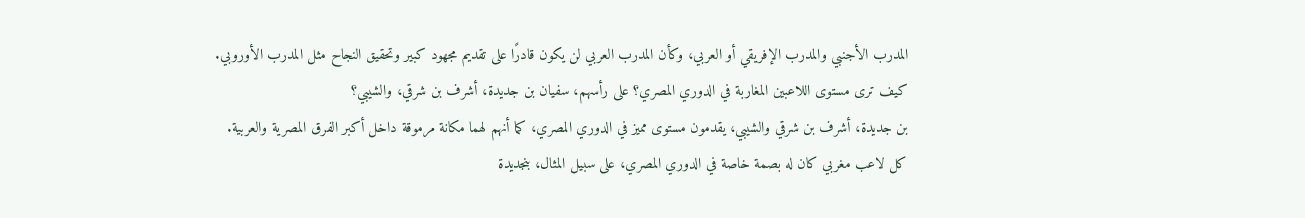المدرب الأجنبي والمدرب الإفريقي أو العربي، وكأن المدرب العربي لن يكون قادرًا على تقديم مجهود كبير وتحقيق النجاح مثل المدرب الأوروبي.
كيف ترى مستوى اللاعبين المغاربة في الدوري المصري؟ على رأسهم، سفيان بن جديدة، أشرف بن شرقي، والشيبي؟
بن جديدة، أشرف بن شرقي والشيبي، يقدمون مستوى مميز في الدوري المصري، كما أنهم لهما مكانة مرموقة داخل أكبر الفرق المصرية والعربية.
كل لاعب مغربي كان له بصمة خاصة في الدوري المصري، على سبيل المثال، بنجديدة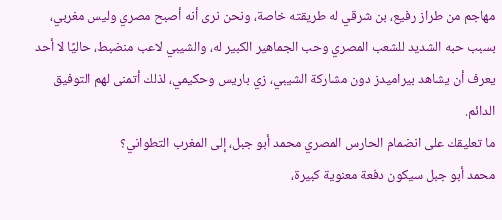مهاجم من طراز رفيع، بن شرقي له طريقته خاصة، ونحن نرى أنه أصبح مصري وليس مغربي، بسبب حبه الشديد للشعب المصري وحب الجماهير الكبير له، والشيبي لاعب منضبط، حاليًا لا أحد يعرف أن يشاهد بيراميدز دون مشاركة الشيبي، زي باريس وحكيمي، لذلك أتمنى لهم التوفيق الدائم.
ما تعليقك على انضمام الحارس المصري محمد أبو جبل، إلى المغرب التطواني؟
محمد أبو جبل سيكون دفعة معنوية كبيرة،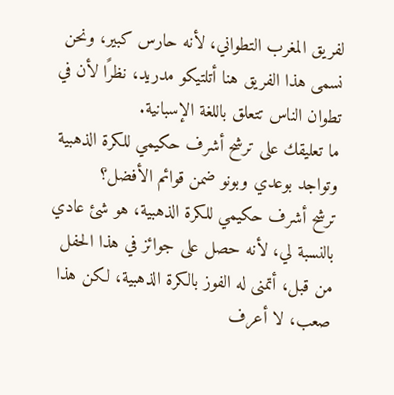لفريق المغرب التطواني، لأنه حارس كبير، ونحن نسمى هذا الفريق هنا أتلتيكو مدريد، نظرًا لأن في تطوان الناس تتعلق باللغة الإسبانية.
ما تعليقك على ترشح أشرف حكيمي للكرة الذهبية وتواجد بوعدي وبونو ضمن قوائم الأفضل؟
ترشح أشرف حكيمي للكرة الذهبية، هو شئ عادي بالنسبة لي، لأنه حصل على جوائز في هذا الحفل من قبل، أتمنى له الفوز بالكرة الذهبية، لكن هذا صعب، لا أعرف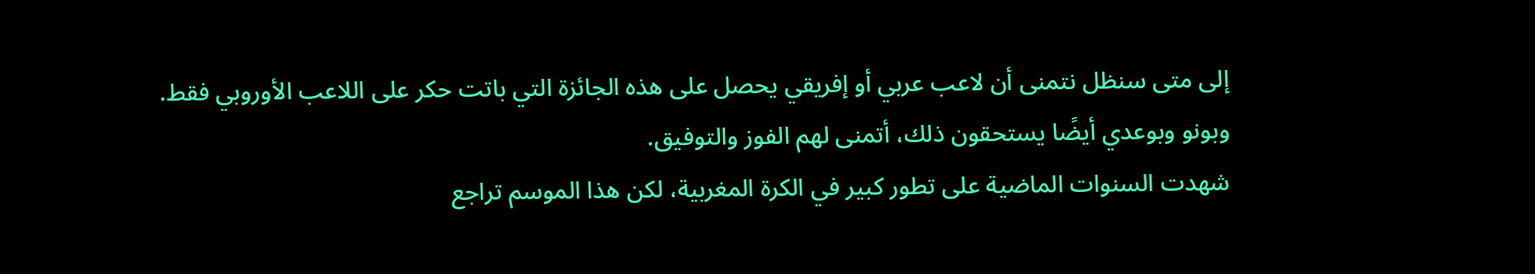إلى متى سنظل نتمنى أن لاعب عربي أو إفريقي يحصل على هذه الجائزة التي باتت حكر على اللاعب الأوروبي فقط.
وبونو وبوعدي أيضًا يستحقون ذلك، أتمنى لهم الفوز والتوفيق.
شهدت السنوات الماضية على تطور كبير في الكرة المغربية، لكن هذا الموسم تراجع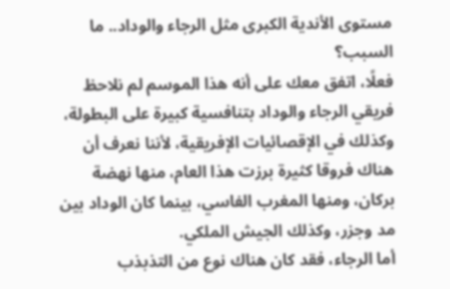مستوى الأندية الكبرى مثل الرجاء والوداد.. ما السبب؟
فعلًا، اتفق معك على أنه هذا الموسم لم نلاحظ فريقي الرجاء والوداد بتنافسية كبيرة على البطولة، وكذلك في الإقصائيات الإفريقية، لأننا نعرف أن هناك فروقا كثيرة برزت هذا العام، منها نهضة بركان، ومنها المغرب الفاسي، بينما كان الوداد بين مد وجزر، وكذلك الجيش الملكي.
أما الرجاء، فقد كان هناك نوع من التذبذب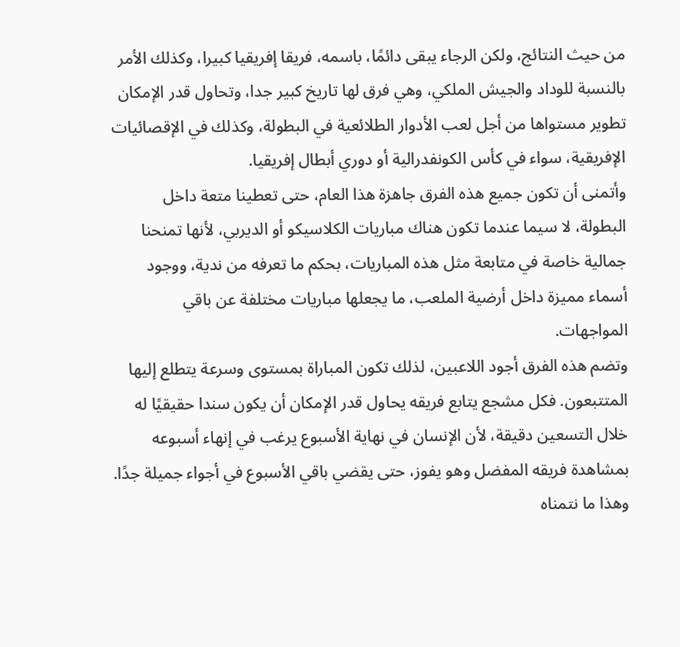من حيث النتائج، ولكن الرجاء يبقى دائمًا، باسمه، فريقا إفريقيا كبيرا، وكذلك الأمر بالنسبة للوداد والجيش الملكي، وهي فرق لها تاريخ كبير جدا، وتحاول قدر الإمكان تطوير مستواها من أجل لعب الأدوار الطلائعية في البطولة، وكذلك في الإقصائيات الإفريقية، سواء في كأس الكونفدرالية أو دوري أبطال إفريقيا.
وأتمنى أن تكون جميع هذه الفرق جاهزة هذا العام، حتى تعطينا متعة داخل البطولة، لا سيما عندما تكون هناك مباريات الكلاسيكو أو الديربي، لأنها تمنحنا جمالية خاصة في متابعة مثل هذه المباريات، بحكم ما تعرفه من ندية، ووجود أسماء مميزة داخل أرضية الملعب، ما يجعلها مباريات مختلفة عن باقي المواجهات.
وتضم هذه الفرق أجود اللاعبين، لذلك تكون المباراة بمستوى وسرعة يتطلع إليها المتتبعون. فكل مشجع يتابع فريقه يحاول قدر الإمكان أن يكون سندا حقيقيًا له خلال التسعين دقيقة، لأن الإنسان في نهاية الأسبوع يرغب في إنهاء أسبوعه بمشاهدة فريقه المفضل وهو يفوز، حتى يقضي باقي الأسبوع في أجواء جميلة جدًا.
وهذا ما نتمناه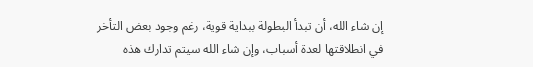إن شاء الله، أن تبدأ البطولة ببداية قوية، رغم وجود بعض التأخر في انطلاقتها لعدة أسباب، وإن شاء الله سيتم تدارك هذه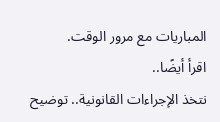المباريات مع مرور الوقت.
اقرأ أيضًا..
نتخذ الإجراءات القانونية.. توضيح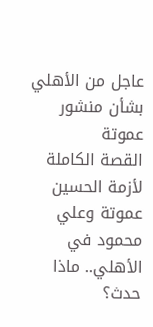عاجل من الأهلي بشأن منشور عموتة
القصة الكاملة لأزمة الحسين عموتة وعلي محمود في الأهلي.. ماذا حدث؟